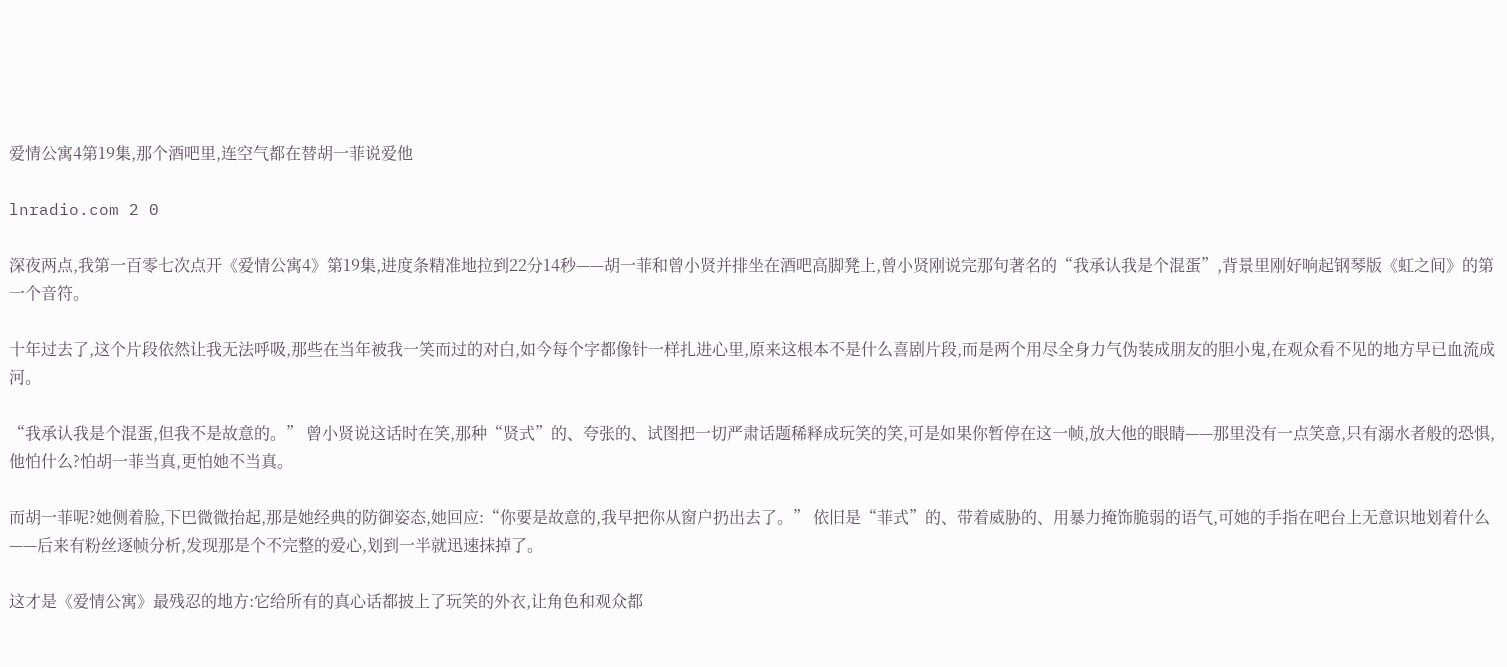爱情公寓4第19集,那个酒吧里,连空气都在替胡一菲说爱他

lnradio.com 2 0

深夜两点,我第一百零七次点开《爱情公寓4》第19集,进度条精准地拉到22分14秒——胡一菲和曾小贤并排坐在酒吧高脚凳上,曾小贤刚说完那句著名的“我承认我是个混蛋”,背景里刚好响起钢琴版《虹之间》的第一个音符。

十年过去了,这个片段依然让我无法呼吸,那些在当年被我一笑而过的对白,如今每个字都像针一样扎进心里,原来这根本不是什么喜剧片段,而是两个用尽全身力气伪装成朋友的胆小鬼,在观众看不见的地方早已血流成河。

“我承认我是个混蛋,但我不是故意的。” 曾小贤说这话时在笑,那种“贤式”的、夸张的、试图把一切严肃话题稀释成玩笑的笑,可是如果你暂停在这一帧,放大他的眼睛——那里没有一点笑意,只有溺水者般的恐惧,他怕什么?怕胡一菲当真,更怕她不当真。

而胡一菲呢?她侧着脸,下巴微微抬起,那是她经典的防御姿态,她回应:“你要是故意的,我早把你从窗户扔出去了。” 依旧是“菲式”的、带着威胁的、用暴力掩饰脆弱的语气,可她的手指在吧台上无意识地划着什么——后来有粉丝逐帧分析,发现那是个不完整的爱心,划到一半就迅速抹掉了。

这才是《爱情公寓》最残忍的地方:它给所有的真心话都披上了玩笑的外衣,让角色和观众都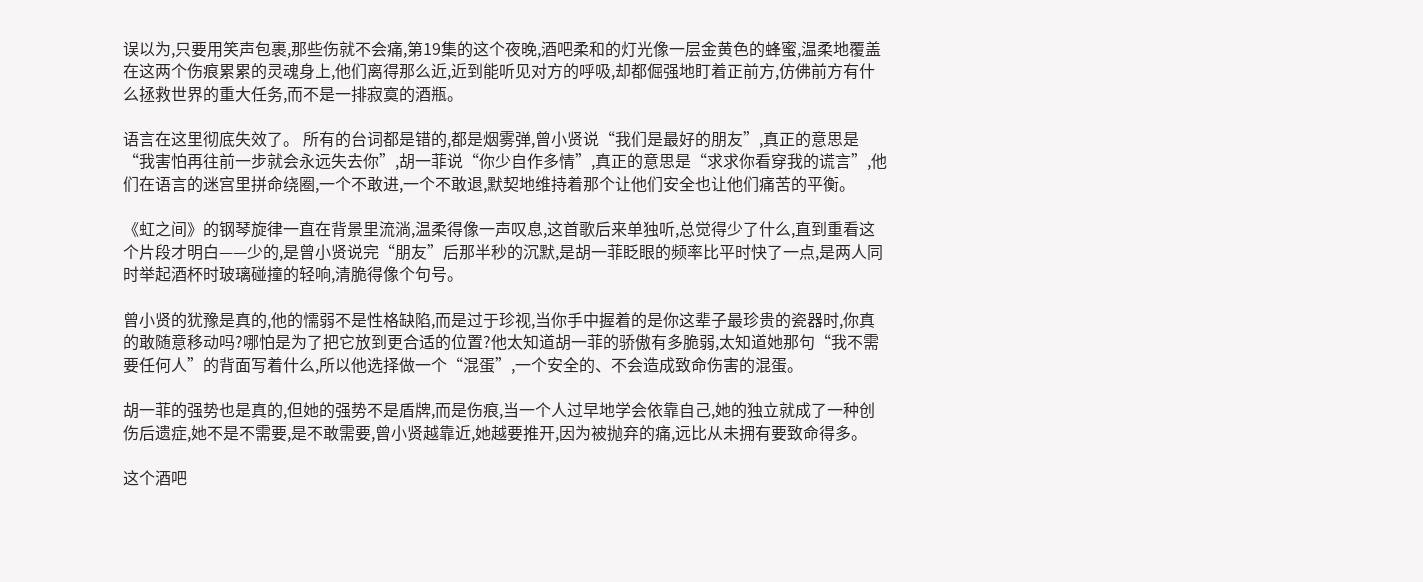误以为,只要用笑声包裹,那些伤就不会痛,第19集的这个夜晚,酒吧柔和的灯光像一层金黄色的蜂蜜,温柔地覆盖在这两个伤痕累累的灵魂身上,他们离得那么近,近到能听见对方的呼吸,却都倔强地盯着正前方,仿佛前方有什么拯救世界的重大任务,而不是一排寂寞的酒瓶。

语言在这里彻底失效了。 所有的台词都是错的,都是烟雾弹,曾小贤说“我们是最好的朋友”,真正的意思是“我害怕再往前一步就会永远失去你”,胡一菲说“你少自作多情”,真正的意思是“求求你看穿我的谎言”,他们在语言的迷宫里拼命绕圈,一个不敢进,一个不敢退,默契地维持着那个让他们安全也让他们痛苦的平衡。

《虹之间》的钢琴旋律一直在背景里流淌,温柔得像一声叹息,这首歌后来单独听,总觉得少了什么,直到重看这个片段才明白——少的,是曾小贤说完“朋友”后那半秒的沉默,是胡一菲眨眼的频率比平时快了一点,是两人同时举起酒杯时玻璃碰撞的轻响,清脆得像个句号。

曾小贤的犹豫是真的,他的懦弱不是性格缺陷,而是过于珍视,当你手中握着的是你这辈子最珍贵的瓷器时,你真的敢随意移动吗?哪怕是为了把它放到更合适的位置?他太知道胡一菲的骄傲有多脆弱,太知道她那句“我不需要任何人”的背面写着什么,所以他选择做一个“混蛋”,一个安全的、不会造成致命伤害的混蛋。

胡一菲的强势也是真的,但她的强势不是盾牌,而是伤痕,当一个人过早地学会依靠自己,她的独立就成了一种创伤后遗症,她不是不需要,是不敢需要,曾小贤越靠近,她越要推开,因为被抛弃的痛,远比从未拥有要致命得多。

这个酒吧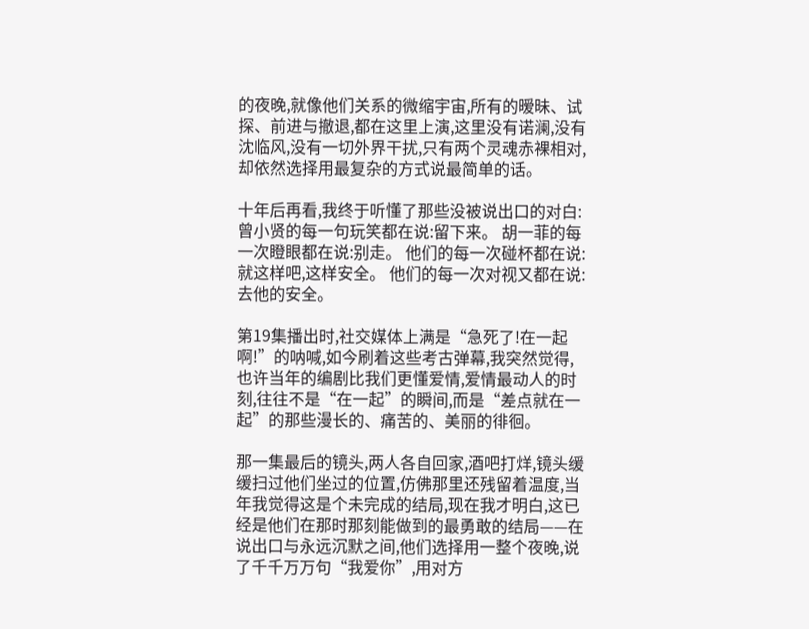的夜晚,就像他们关系的微缩宇宙,所有的暧昧、试探、前进与撤退,都在这里上演,这里没有诺澜,没有沈临风,没有一切外界干扰,只有两个灵魂赤裸相对,却依然选择用最复杂的方式说最简单的话。

十年后再看,我终于听懂了那些没被说出口的对白: 曾小贤的每一句玩笑都在说:留下来。 胡一菲的每一次瞪眼都在说:别走。 他们的每一次碰杯都在说:就这样吧,这样安全。 他们的每一次对视又都在说:去他的安全。

第19集播出时,社交媒体上满是“急死了!在一起啊!”的呐喊,如今刷着这些考古弹幕,我突然觉得,也许当年的编剧比我们更懂爱情,爱情最动人的时刻,往往不是“在一起”的瞬间,而是“差点就在一起”的那些漫长的、痛苦的、美丽的徘徊。

那一集最后的镜头,两人各自回家,酒吧打烊,镜头缓缓扫过他们坐过的位置,仿佛那里还残留着温度,当年我觉得这是个未完成的结局,现在我才明白,这已经是他们在那时那刻能做到的最勇敢的结局——在说出口与永远沉默之间,他们选择用一整个夜晚,说了千千万万句“我爱你”,用对方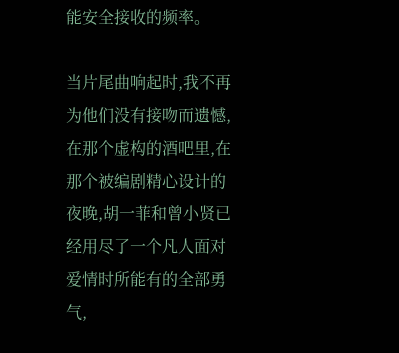能安全接收的频率。

当片尾曲响起时,我不再为他们没有接吻而遗憾,在那个虚构的酒吧里,在那个被编剧精心设计的夜晚,胡一菲和曾小贤已经用尽了一个凡人面对爱情时所能有的全部勇气,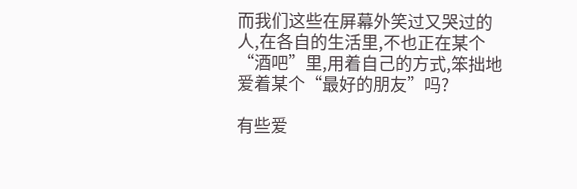而我们这些在屏幕外笑过又哭过的人,在各自的生活里,不也正在某个“酒吧”里,用着自己的方式,笨拙地爱着某个“最好的朋友”吗?

有些爱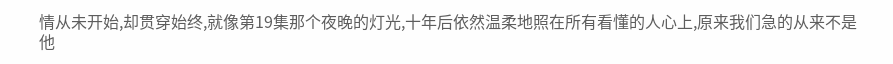情从未开始,却贯穿始终,就像第19集那个夜晚的灯光,十年后依然温柔地照在所有看懂的人心上,原来我们急的从来不是他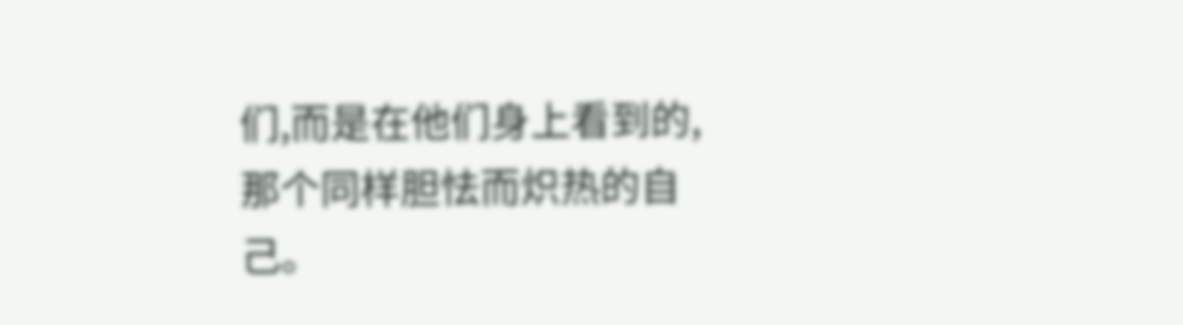们,而是在他们身上看到的,那个同样胆怯而炽热的自己。